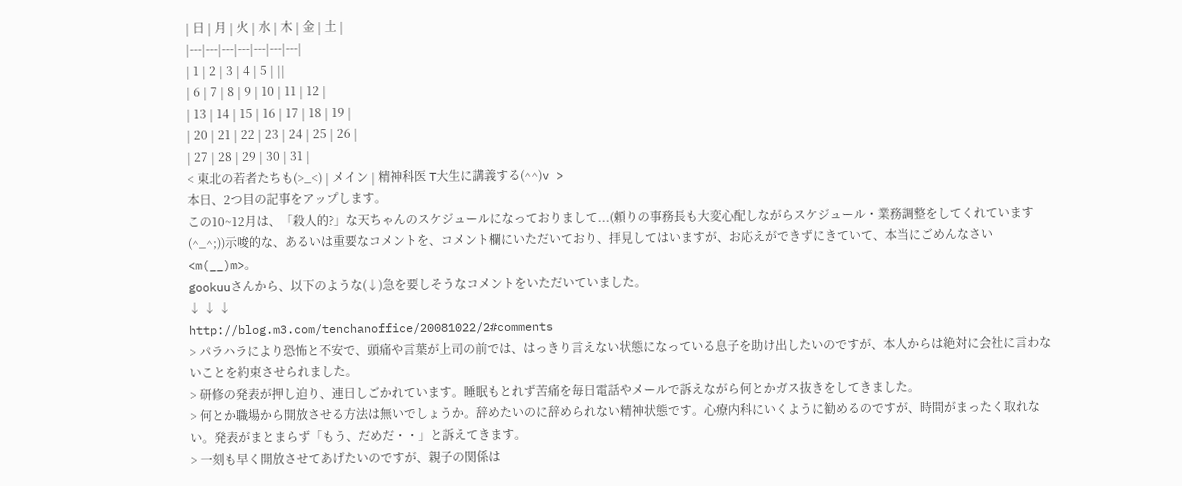| 日 | 月 | 火 | 水 | 木 | 金 | 土 |
|---|---|---|---|---|---|---|
| 1 | 2 | 3 | 4 | 5 | ||
| 6 | 7 | 8 | 9 | 10 | 11 | 12 |
| 13 | 14 | 15 | 16 | 17 | 18 | 19 |
| 20 | 21 | 22 | 23 | 24 | 25 | 26 |
| 27 | 28 | 29 | 30 | 31 |
< 東北の若者たちも(>_<) | メイン | 精神科医 T大生に講義する(^^)v >
本日、2つ目の記事をアップします。
この10~12月は、「殺人的?」な天ちゃんのスケジュールになっておりまして...(頼りの事務長も大変心配しながらスケジュール・業務調整をしてくれています(^_^;))示唆的な、あるいは重要なコメントを、コメント欄にいただいており、拝見してはいますが、お応えができずにきていて、本当にごめんなさい<m(__)m>。
gookuuさんから、以下のような(↓)急を要しそうなコメントをいただいていました。
↓ ↓ ↓
http://blog.m3.com/tenchanoffice/20081022/2#comments
> パラハラにより恐怖と不安で、頭痛や言葉が上司の前では、はっきり言えない状態になっている息子を助け出したいのですが、本人からは絶対に会社に言わないことを約束させられました。
> 研修の発表が押し迫り、連日しごかれています。睡眠もとれず苦痛を毎日電話やメールで訴えながら何とかガス抜きをしてきました。
> 何とか職場から開放させる方法は無いでしょうか。辞めたいのに辞められない精神状態です。心療内科にいくように勧めるのですが、時間がまったく取れない。発表がまとまらず「もう、だめだ・・」と訴えてきます。
> 一刻も早く開放させてあげたいのですが、親子の関係は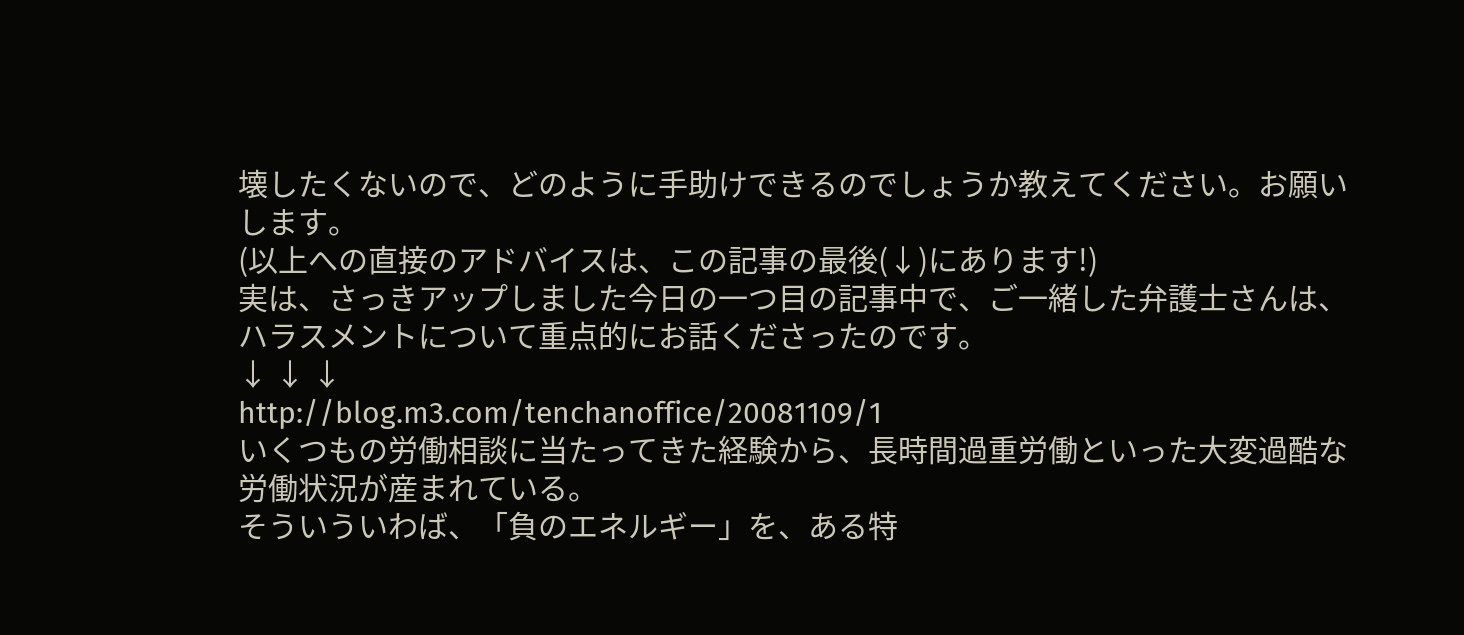壊したくないので、どのように手助けできるのでしょうか教えてください。お願いします。
(以上への直接のアドバイスは、この記事の最後(↓)にあります!)
実は、さっきアップしました今日の一つ目の記事中で、ご一緒した弁護士さんは、ハラスメントについて重点的にお話くださったのです。
↓ ↓ ↓
http://blog.m3.com/tenchanoffice/20081109/1
いくつもの労働相談に当たってきた経験から、長時間過重労働といった大変過酷な労働状況が産まれている。
そういういわば、「負のエネルギー」を、ある特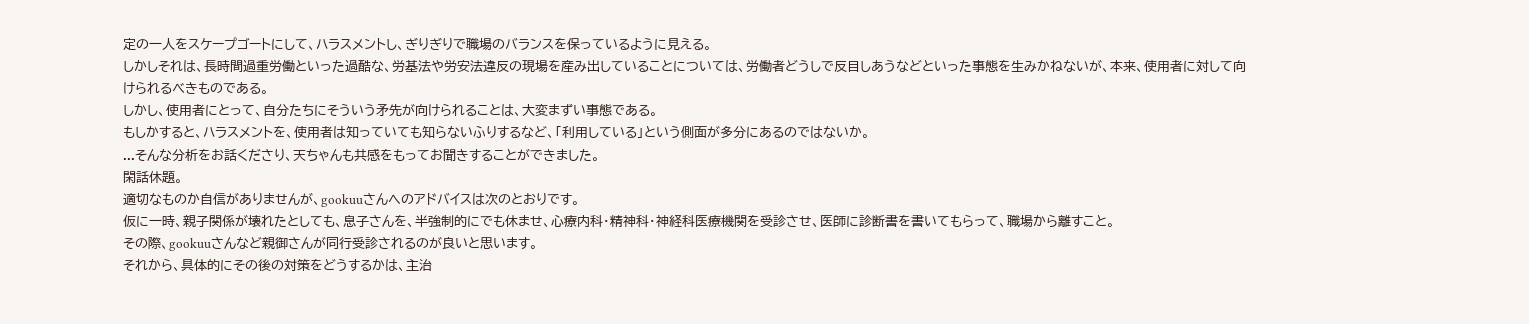定の一人をスケープゴートにして、ハラスメントし、ぎりぎりで職場のバランスを保っているように見える。
しかしそれは、長時間過重労働といった過酷な、労基法や労安法違反の現場を産み出していることについては、労働者どうしで反目しあうなどといった事態を生みかねないが、本来、使用者に対して向けられるべきものである。
しかし、使用者にとって、自分たちにそういう矛先が向けられることは、大変まずい事態である。
もしかすると、ハラスメントを、使用者は知っていても知らないふりするなど、「利用している」という側面が多分にあるのではないか。
...そんな分析をお話くださり、天ちゃんも共感をもってお聞きすることができました。
閑話休題。
適切なものか自信がありませんが、gookuuさんへのアドバイスは次のとおりです。
仮に一時、親子関係が壊れたとしても、息子さんを、半強制的にでも休ませ、心療内科・精神科・神経科医療機関を受診させ、医師に診断書を書いてもらって、職場から離すこと。
その際、gookuuさんなど親御さんが同行受診されるのが良いと思います。
それから、具体的にその後の対策をどうするかは、主治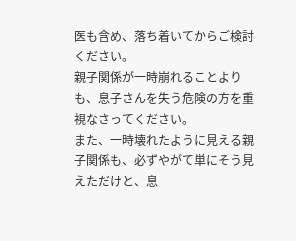医も含め、落ち着いてからご検討ください。
親子関係が一時崩れることよりも、息子さんを失う危険の方を重視なさってください。
また、一時壊れたように見える親子関係も、必ずやがて単にそう見えただけと、息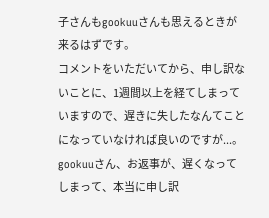子さんもgookuuさんも思えるときが来るはずです。
コメントをいただいてから、申し訳ないことに、1週間以上を経てしまっていますので、遅きに失したなんてことになっていなければ良いのですが...。
gookuuさん、お返事が、遅くなってしまって、本当に申し訳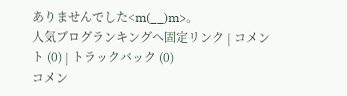ありませんでした<m(__)m>。
人気ブログランキングへ固定リンク | コメント (0) | トラックバック (0)
コメン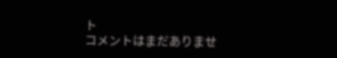ト
コメントはまだありませ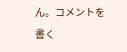ん。コメントを書く